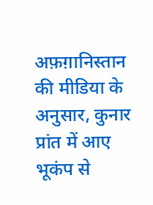अफ़ग़ानिस्तान की मीडिया के अनुसार, कुनार प्रांत में आए भूकंप से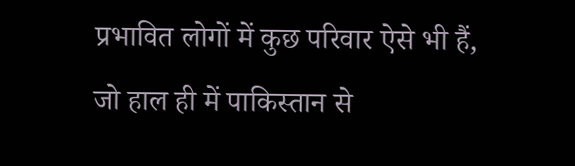प्रभावित लोगों में कुछ परिवार ऐसे भी हैं, जो हाल ही में पाकिस्तान से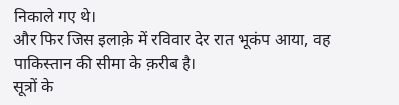निकाले गए थे।
और फिर जिस इलाक़े में रविवार देर रात भूकंप आया, वह पाकिस्तान की सीमा के क़रीब है।
सूत्रों के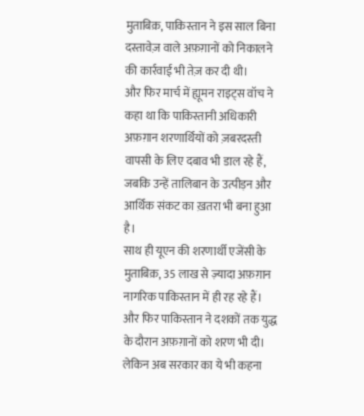मुताबिक़, पाकिस्तान ने इस साल बिना दस्तावेज़ वाले अफ़ग़ानों को निकालने की कार्रवाई भी तेज़ कर दी थी।
और फिर मार्च में ह्यूमन राइट्स वॉच ने कहा था कि पाकिस्तानी अधिकारी अफ़ग़ान शरणार्थियों को ज़बरदस्ती वापसी के लिए दबाव भी डाल रहे हैं, जबकि उन्हें तालिबान के उत्पीड़न और आर्थिक संकट का ख़तरा भी बना हुआ है।
साथ ही यूएन की शरणार्थी एजेंसी के मुताबिक़, 35 लाख से ज़्यादा अफ़ग़ान नागरिक पाकिस्तान में ही रह रहे हैं। और फिर पाकिस्तान ने दशकों तक युद्ध के दौरान अफ़ग़ानों को शरण भी दी।
लेकिन अब सरकार का ये भी कहना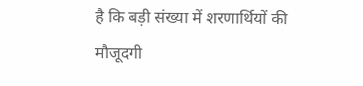है कि बड़ी संख्या में शरणार्थियों की मौजूदगी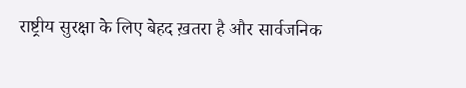राष्ट्रीय सुरक्षा के लिए बेहद ख़तरा है और सार्वजनिक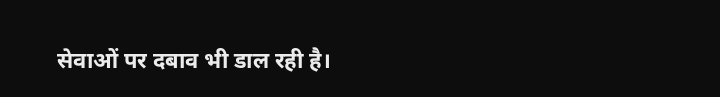सेवाओं पर दबाव भी डाल रही है।